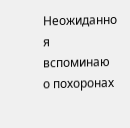Неожиданно я вспоминаю о похоронах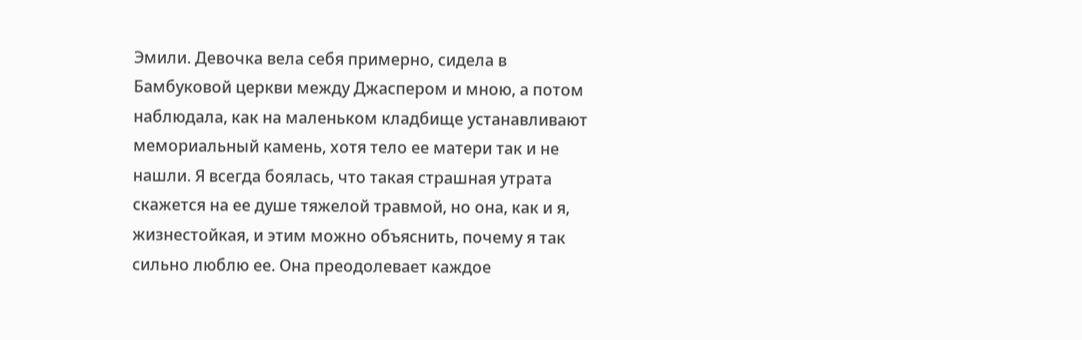Эмили. Девочка вела себя примерно, сидела в Бамбуковой церкви между Джаспером и мною, а потом наблюдала, как на маленьком кладбище устанавливают мемориальный камень, хотя тело ее матери так и не нашли. Я всегда боялась, что такая страшная утрата скажется на ее душе тяжелой травмой, но она, как и я, жизнестойкая, и этим можно объяснить, почему я так сильно люблю ее. Она преодолевает каждое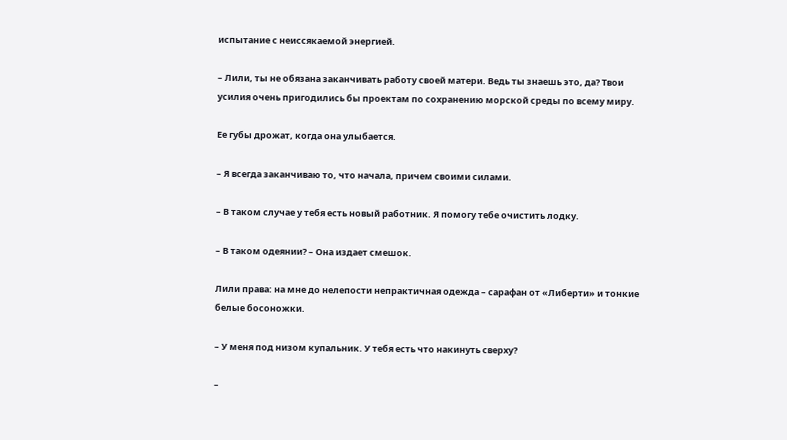испытание с неиссякаемой энергией.

– Лили, ты не обязана заканчивать работу своей матери. Ведь ты знаешь это, да? Твои усилия очень пригодились бы проектам по сохранению морской среды по всему миру.

Ее губы дрожат, когда она улыбается.

– Я всегда заканчиваю то, что начала, причем своими силами.

– В таком случае у тебя есть новый работник. Я помогу тебе очистить лодку.

– В таком одеянии? – Она издает смешок.

Лили права: на мне до нелепости непрактичная одежда – сарафан от «Либерти» и тонкие белые босоножки.

– У меня под низом купальник. У тебя есть что накинуть сверху?

–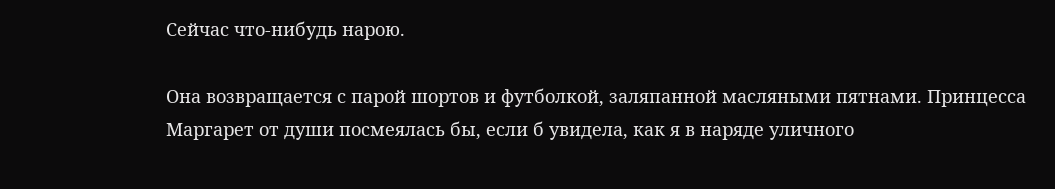Сейчас что-нибудь нарою.

Она возвращается с парой шортов и футболкой, заляпанной масляными пятнами. Принцесса Маргарет от души посмеялась бы, если б увидела, как я в наряде уличного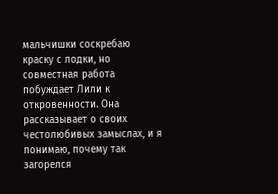мальчишки соскребаю краску с лодки, но совместная работа побуждает Лили к откровенности. Она рассказывает о своих честолюбивых замыслах, и я понимаю, почему так загорелся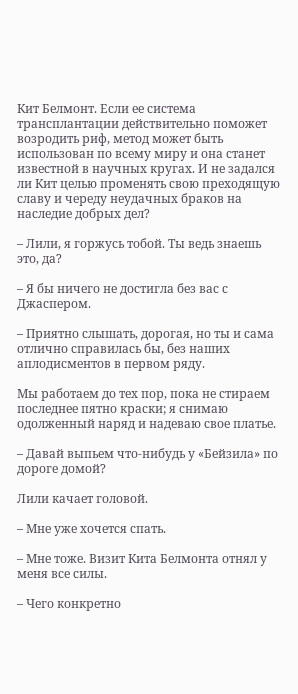Кит Белмонт. Если ее система трансплантации действительно поможет возродить риф, метод может быть использован по всему миру и она станет известной в научных кругах. И не задался ли Кит целью променять свою преходящую славу и череду неудачных браков на наследие добрых дел?

– Лили, я горжусь тобой. Ты ведь знаешь это, да?

– Я бы ничего не достигла без вас с Джаспером.

– Приятно слышать, дорогая, но ты и сама отлично справилась бы, без наших аплодисментов в первом ряду.

Мы работаем до тех пор, пока не стираем последнее пятно краски; я снимаю одолженный наряд и надеваю свое платье.

– Давай выпьем что-нибудь у «Бейзила» по дороге домой?

Лили качает головой.

– Мне уже хочется спать.

– Мне тоже. Визит Кита Белмонта отнял у меня все силы.

– Чего конкретно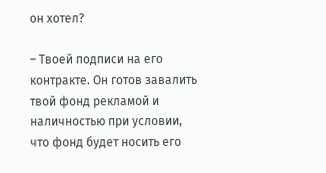он хотел?

– Твоей подписи на его контракте. Он готов завалить твой фонд рекламой и наличностью при условии, что фонд будет носить его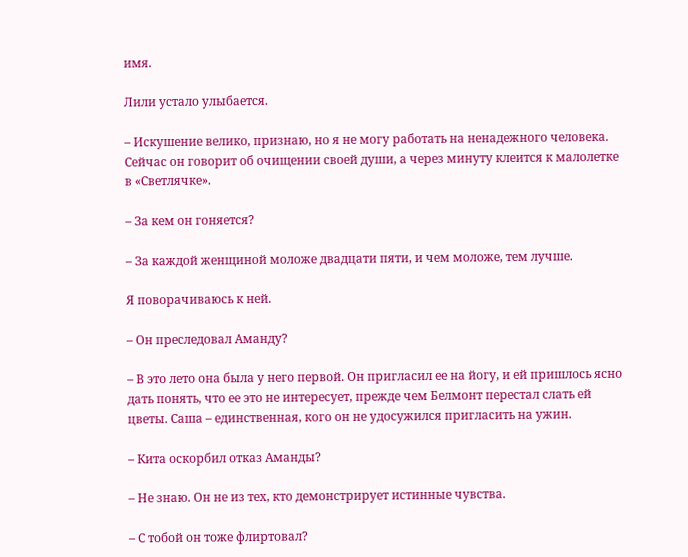имя.

Лили устало улыбается.

– Искушение велико, признаю, но я не могу работать на ненадежного человека. Сейчас он говорит об очищении своей души, а через минуту клеится к малолетке в «Светлячке».

– За кем он гоняется?

– За каждой женщиной моложе двадцати пяти, и чем моложе, тем лучше.

Я поворачиваюсь к ней.

– Он преследовал Аманду?

– В это лето она была у него первой. Он пригласил ее на йогу, и ей пришлось ясно дать понять, что ее это не интересует, прежде чем Белмонт перестал слать ей цветы. Саша – единственная, кого он не удосужился пригласить на ужин.

– Кита оскорбил отказ Аманды?

– Не знаю. Он не из тех, кто демонстрирует истинные чувства.

– С тобой он тоже флиртовал?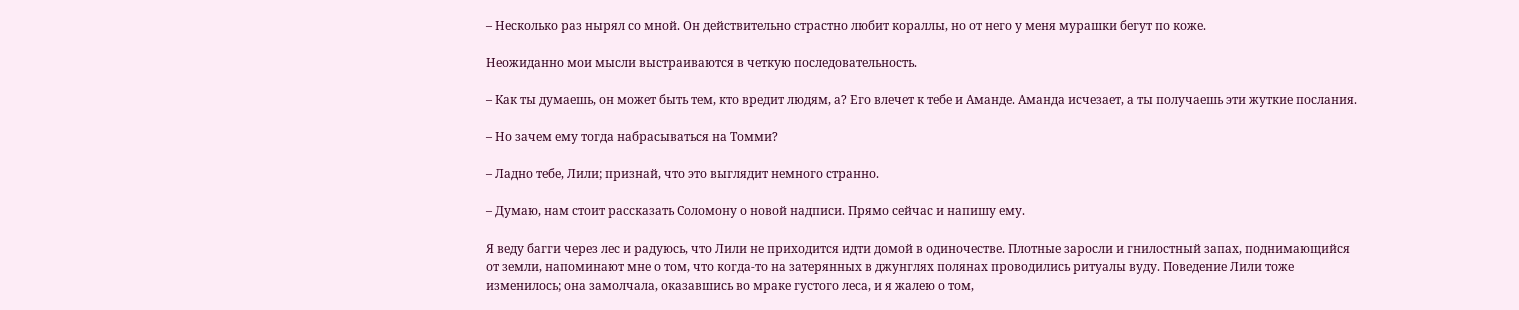– Несколько раз нырял со мной. Он действительно страстно любит кораллы, но от него у меня мурашки бегут по коже.

Неожиданно мои мысли выстраиваются в четкую последовательность.

– Как ты думаешь, он может быть тем, кто вредит людям, а? Его влечет к тебе и Аманде. Аманда исчезает, а ты получаешь эти жуткие послания.

– Но зачем ему тогда набрасываться на Томми?

– Ладно тебе, Лили; признай, что это выглядит немного странно.

– Думаю, нам стоит рассказать Соломону о новой надписи. Прямо сейчас и напишу ему.

Я веду багги через лес и радуюсь, что Лили не приходится идти домой в одиночестве. Плотные заросли и гнилостный запах, поднимающийся от земли, напоминают мне о том, что когда-то на затерянных в джунглях полянах проводились ритуалы вуду. Поведение Лили тоже изменилось; она замолчала, оказавшись во мраке густого леса, и я жалею о том,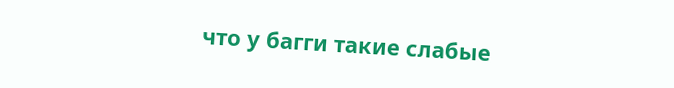что у багги такие слабые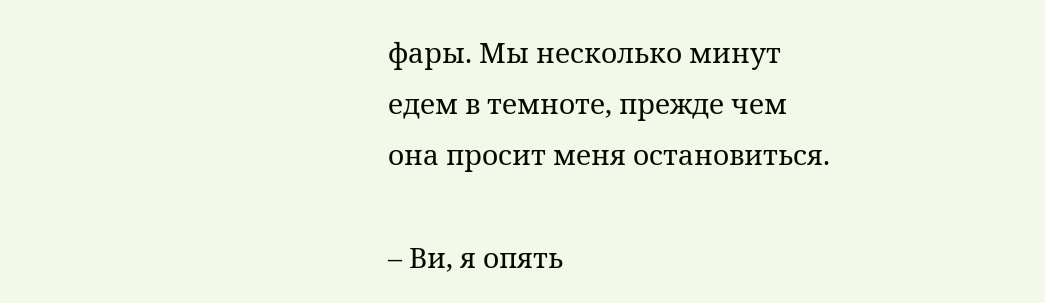фары. Мы несколько минут едем в темноте, прежде чем она просит меня остановиться.

– Ви, я опять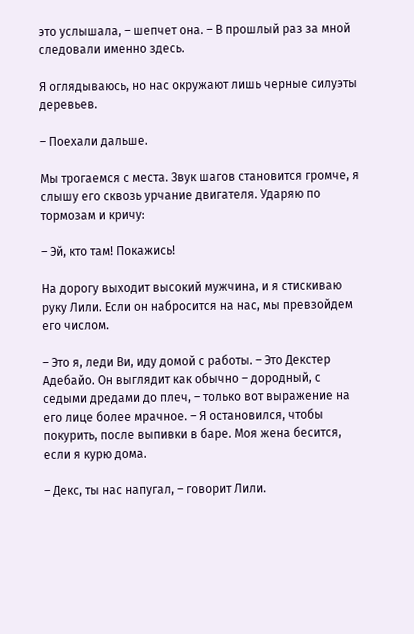это услышала, – шепчет она. – В прошлый раз за мной следовали именно здесь.

Я оглядываюсь, но нас окружают лишь черные силуэты деревьев.

– Поехали дальше.

Мы трогаемся с места. Звук шагов становится громче, я слышу его сквозь урчание двигателя. Ударяю по тормозам и кричу:

– Эй, кто там! Покажись!

На дорогу выходит высокий мужчина, и я стискиваю руку Лили. Если он набросится на нас, мы превзойдем его числом.

– Это я, леди Ви, иду домой с работы. – Это Декстер Адебайо. Он выглядит как обычно – дородный, с седыми дредами до плеч, – только вот выражение на его лице более мрачное. – Я остановился, чтобы покурить, после выпивки в баре. Моя жена бесится, если я курю дома.

– Декс, ты нас напугал, – говорит Лили.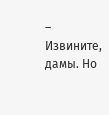– Извините, дамы. Но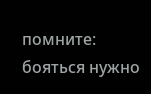помните: бояться нужно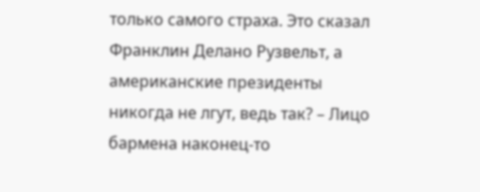только самого страха. Это сказал Франклин Делано Рузвельт, а американские президенты никогда не лгут, ведь так? – Лицо бармена наконец-то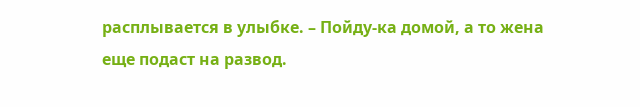расплывается в улыбке. – Пойду-ка домой, а то жена еще подаст на развод.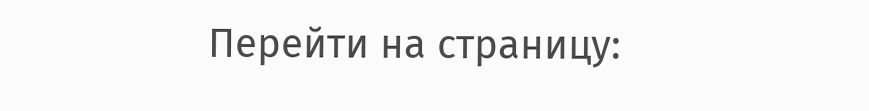Перейти на страницу: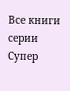Все книги серии Супер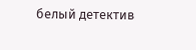белый детектив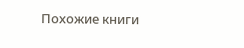Похожие книги